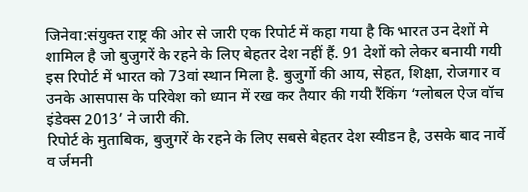जिनेवा:संयुक्त राष्ट्र की ओर से जारी एक रिपोर्ट में कहा गया है कि भारत उन देशों मे शामिल है जो बुजुगरें के रहने के लिए बेहतर देश नहीं हैं. 91 देशों को लेकर बनायी गयी इस रिपोर्ट में भारत को 73वां स्थान मिला है. बुजुर्गो की आय, सेहत, शिक्षा, रोजगार व उनके आसपास के परिवेश को ध्यान में रख कर तैयार की गयी रैंकिंग ‘ग्लोबल ऐज वॉच इंडेक्स 2013’ ने जारी की.
रिपोर्ट के मुताबिक, बुजुगरें के रहने के लिए सबसे बेहतर देश स्वीडन है, उसके बाद नार्वे व र्जमनी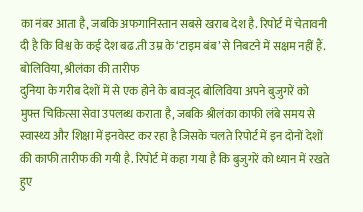का नंबर आता है, जबकि अफगानिस्तान सबसे खराब देश है. रिपोर्ट में चेतावनी दी है कि विश्व के कई देश बढ.ती उम्र के ‘टाइम बंब’ से निबटने में सक्षम नहीं हैं.
बोलिविया, श्रीलंका की तारीफ
दुनिया के गरीब देशों में से एक होने के बावजूद बोलिविया अपने बुजुगरें को मुफ्त चिकित्सा सेवा उपलब्ध कराता है, जबकि श्रीलंका काफी लंबे समय से स्वास्थ्य और शिक्षा में इनवेस्ट कर रहा है जिसके चलते रिपोर्ट में इन दोनों देशों की काफी तारीफ की गयी है. रिपोर्ट में कहा गया है कि बुजुगरें को ध्यान में रखते हुए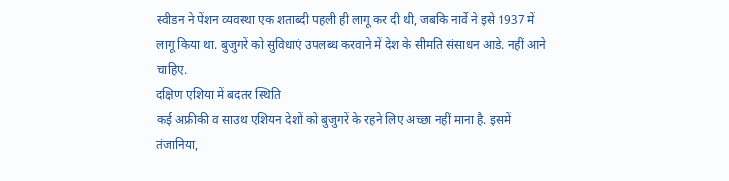स्वीडन ने पेंशन व्यवस्था एक शताब्दी पहली ही लागू कर दी थी, जबकि नार्वे ने इसे 1937 में लागू किया था. बुजुगरें को सुविधाएं उपलब्ध करवाने में देश के सीमति संसाधन आडे. नहीं आने चाहिए.
दक्षिण एशिया में बदतर स्थिति
कई अफ्रीकी व साउथ एशियन देशों को बुजुगरें के रहने लिए अच्छा नहीं माना है. इसमें तंजानिया,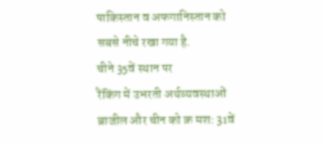पाकिस्तान व अफगानिस्तान को सबसे नीचे रखा गया है.
चीने 35वें स्थान पर
रैंकिंग में उभरती अर्थव्यवस्थाओं ब्राजील और चीन को क्र मश: 31वें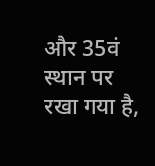और 35वं स्थान पर रखा गया है,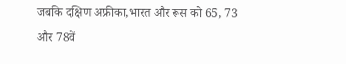जबकि दक्षिण अफ्रीका,भारत और रूस को 65, 73 और 78वें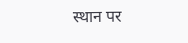स्थान पर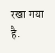रखा गया है.